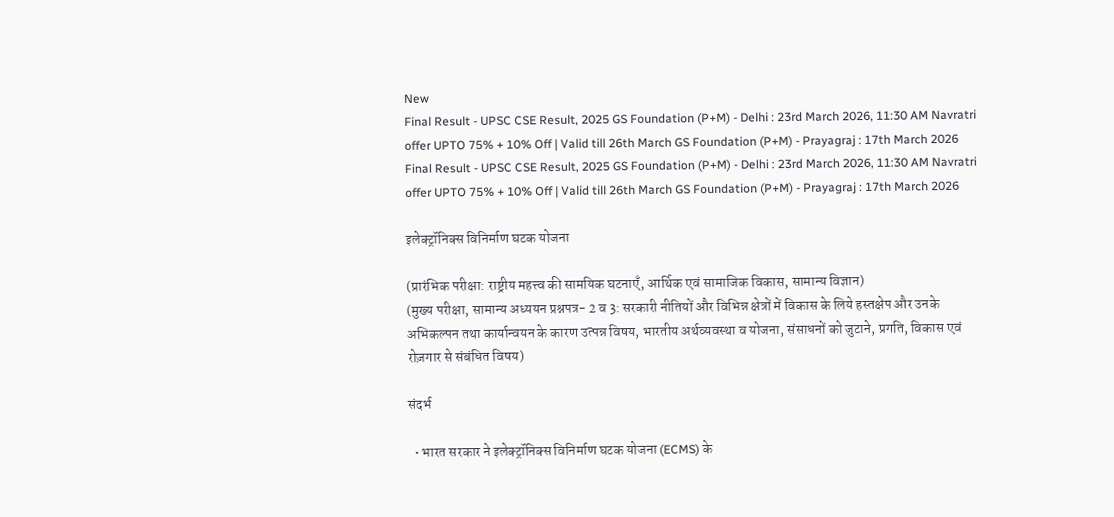New
Final Result - UPSC CSE Result, 2025 GS Foundation (P+M) - Delhi : 23rd March 2026, 11:30 AM Navratri offer UPTO 75% + 10% Off | Valid till 26th March GS Foundation (P+M) - Prayagraj : 17th March 2026 Final Result - UPSC CSE Result, 2025 GS Foundation (P+M) - Delhi : 23rd March 2026, 11:30 AM Navratri offer UPTO 75% + 10% Off | Valid till 26th March GS Foundation (P+M) - Prayagraj : 17th March 2026

इलेक्ट्रॉनिक्स विनिर्माण घटक योजना

(प्रारंभिक परीक्षा: राष्ट्रीय महत्त्व की सामयिक घटनाएँ, आर्थिक एवं सामाजिक विकास, सामान्य विज्ञान)
(मुख्य परीक्षा, सामान्य अध्ययन प्रश्नपत्र- 2 व 3: सरकारी नीतियों और विभिन्न क्षेत्रों में विकास के लिये हस्तक्षेप और उनके अभिकल्पन तथा कार्यान्वयन के कारण उत्पन्न विषय, भारतीय अर्थव्यवस्था व योजना, संसाधनों को जुटाने, प्रगति, विकास एवं रोज़गार से संबंधित विषय)

संदर्भ

  • भारत सरकार ने इलेक्ट्रॉनिक्स विनिर्माण घटक योजना (ECMS) के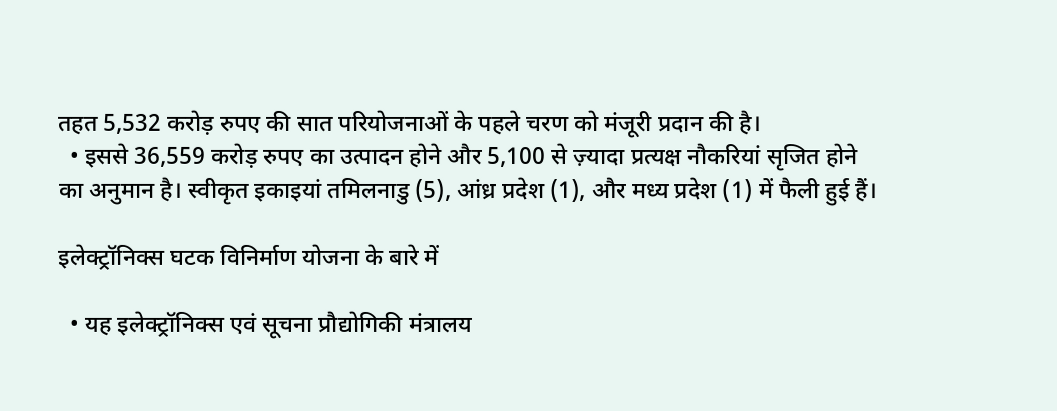तहत 5,532 करोड़ रुपए की सात परियोजनाओं के पहले चरण को मंजूरी प्रदान की है।
  • इससे 36,559 करोड़ रुपए का उत्पादन होने और 5,100 से ज़्यादा प्रत्यक्ष नौकरियां सृजित होने का अनुमान है। स्वीकृत इकाइयां तमिलनाडु (5), आंध्र प्रदेश (1), और मध्य प्रदेश (1) में फैली हुई हैं।

इलेक्ट्रॉनिक्स घटक विनिर्माण योजना के बारे में

  • यह इलेक्ट्रॉनिक्स एवं सूचना प्रौद्योगिकी मंत्रालय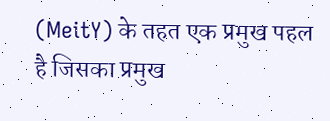(MeitY) के तहत एक प्रमुख पहल है जिसका प्रमुख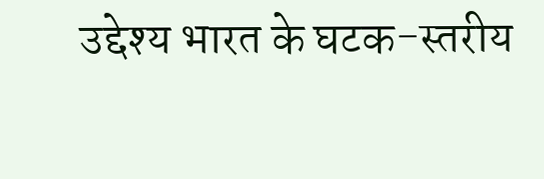उद्देश्य भारत के घटक-स्तरीय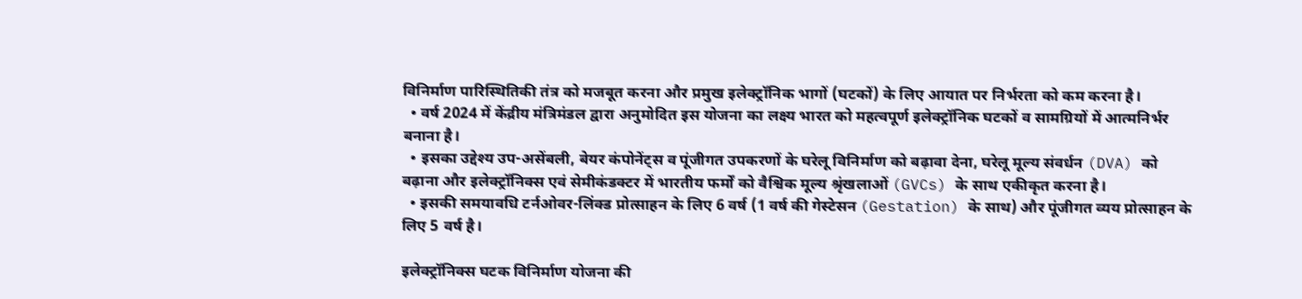विनिर्माण पारिस्थितिकी तंत्र को मजबूत करना और प्रमुख इलेक्ट्रॉनिक भागों (घटकों) के लिए आयात पर निर्भरता को कम करना है।
  • वर्ष 2024 में केंद्रीय मंत्रिमंडल द्वारा अनुमोदित इस योजना का लक्ष्य भारत को महत्वपूर्ण इलेक्ट्रॉनिक घटकों व सामग्रियों में आत्मनिर्भर बनाना है।
  • इसका उद्देश्य उप-असेंबली, बेयर कंपोनेंट्स व पूंजीगत उपकरणों के घरेलू विनिर्माण को बढ़ावा देना, घरेलू मूल्य संवर्धन (DVA) को बढ़ाना और इलेक्ट्रॉनिक्स एवं सेमीकंडक्टर में भारतीय फर्मों को वैश्विक मूल्य श्रृंखलाओं (GVCs) के साथ एकीकृत करना है।
  • इसकी समयावधि टर्नओवर-लिंक्ड प्रोत्साहन के लिए 6 वर्ष (1 वर्ष की गेस्टेसन (Gestation) के साथ) और पूंजीगत व्यय प्रोत्साहन के लिए 5 वर्ष है।

इलेक्ट्रॉनिक्स घटक विनिर्माण योजना की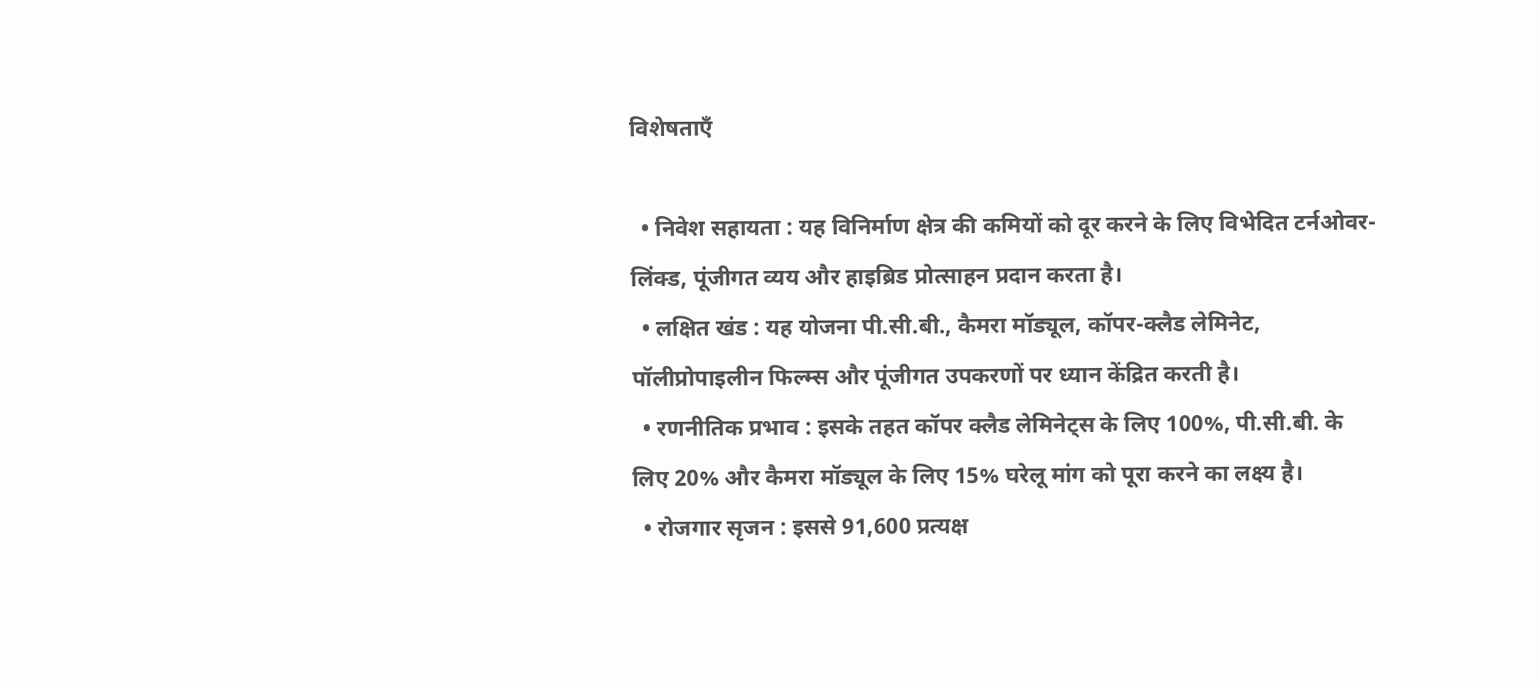विशेषताएँ

  • निवेश सहायता : यह विनिर्माण क्षेत्र की कमियों को दूर करने के लिए विभेदित टर्नओवर-लिंक्ड, पूंजीगत व्यय और हाइब्रिड प्रोत्साहन प्रदान करता है।
  • लक्षित खंड : यह योजना पी.सी.बी., कैमरा मॉड्यूल, कॉपर-क्लैड लेमिनेट, पॉलीप्रोपाइलीन फिल्म्स और पूंजीगत उपकरणों पर ध्यान केंद्रित करती है।
  • रणनीतिक प्रभाव : इसके तहत कॉपर क्लैड लेमिनेट्स के लिए 100%, पी.सी.बी. के लिए 20% और कैमरा मॉड्यूल के लिए 15% घरेलू मांग को पूरा करने का लक्ष्य है।
  • रोजगार सृजन : इससे 91,600 प्रत्यक्ष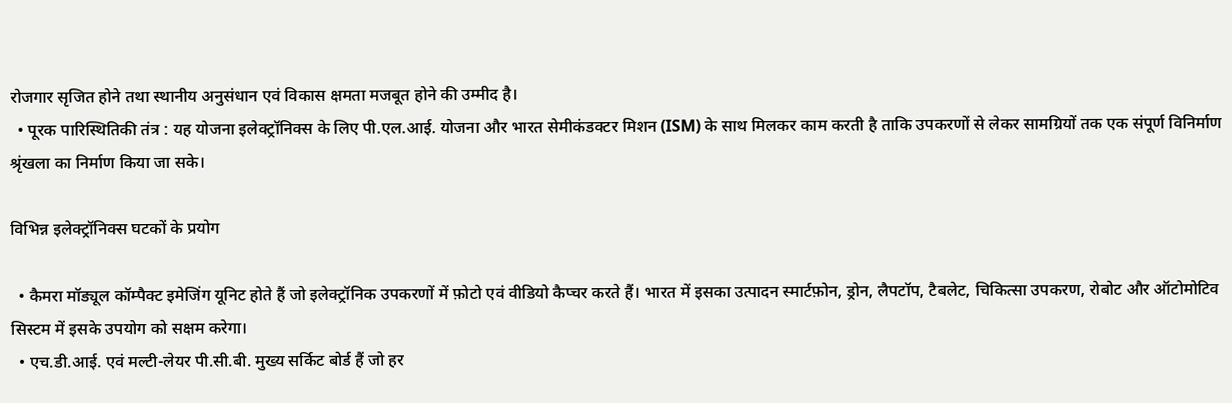रोजगार सृजित होने तथा स्थानीय अनुसंधान एवं विकास क्षमता मजबूत होने की उम्मीद है।
  • पूरक पारिस्थितिकी तंत्र : यह योजना इलेक्ट्रॉनिक्स के लिए पी.एल.आई. योजना और भारत सेमीकंडक्टर मिशन (ISM) के साथ मिलकर काम करती है ताकि उपकरणों से लेकर सामग्रियों तक एक संपूर्ण विनिर्माण श्रृंखला का निर्माण किया जा सके।

विभिन्न इलेक्ट्रॉनिक्स घटकों के प्रयोग

  • कैमरा मॉड्यूल कॉम्पैक्ट इमेजिंग यूनिट होते हैं जो इलेक्ट्रॉनिक उपकरणों में फ़ोटो एवं वीडियो कैप्चर करते हैं। भारत में इसका उत्पादन स्मार्टफ़ोन, ड्रोन, लैपटॉप, टैबलेट, चिकित्सा उपकरण, रोबोट और ऑटोमोटिव सिस्टम में इसके उपयोग को सक्षम करेगा।
  • एच.डी.आई. एवं मल्टी-लेयर पी.सी.बी. मुख्य सर्किट बोर्ड हैं जो हर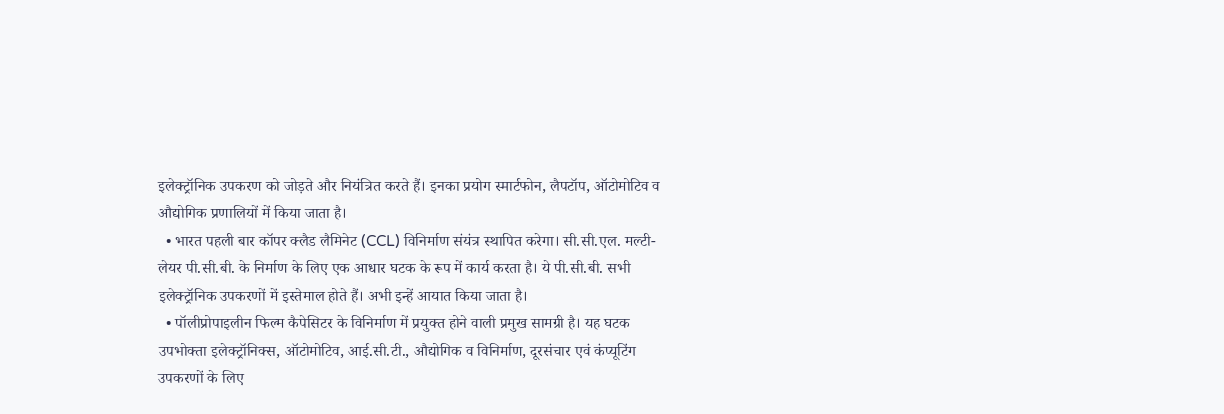इलेक्ट्रॉनिक उपकरण को जोड़ते और नियंत्रित करते हैं। इनका प्रयोग स्मार्टफोन, लैपटॉप, ऑटोमोटिव व औद्योगिक प्रणालियों में किया जाता है।
  • भारत पहली बार कॉपर क्लैड लैमिनेट (CCL) विनिर्माण संयंत्र स्थापित करेगा। सी.सी.एल. मल्टी-लेयर पी.सी.बी. के निर्माण के लिए एक आधार घटक के रूप में कार्य करता है। ये पी.सी.बी. सभी इलेक्ट्रॉनिक उपकरणों में इस्तेमाल होते हैं। अभी इन्हें आयात किया जाता है।
  • पॉलीप्रोपाइलीन फिल्म कैपेसिटर के विनिर्माण में प्रयुक्त होने वाली प्रमुख सामग्री है। यह घटक उपभोक्ता इलेक्ट्रॉनिक्स, ऑटोमोटिव, आई.सी.टी., औद्योगिक व विनिर्माण, दूरसंचार एवं कंप्यूटिंग उपकरणों के लिए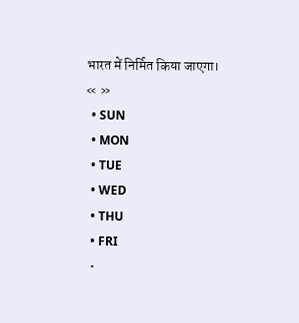भारत में निर्मित किया जाएगा।
« »
  • SUN
  • MON
  • TUE
  • WED
  • THU
  • FRI
  •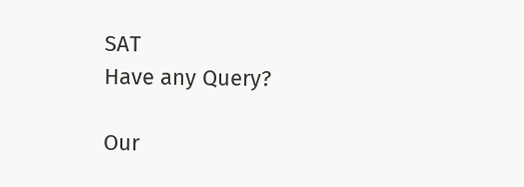SAT
Have any Query?

Our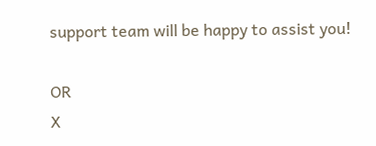support team will be happy to assist you!

OR
X